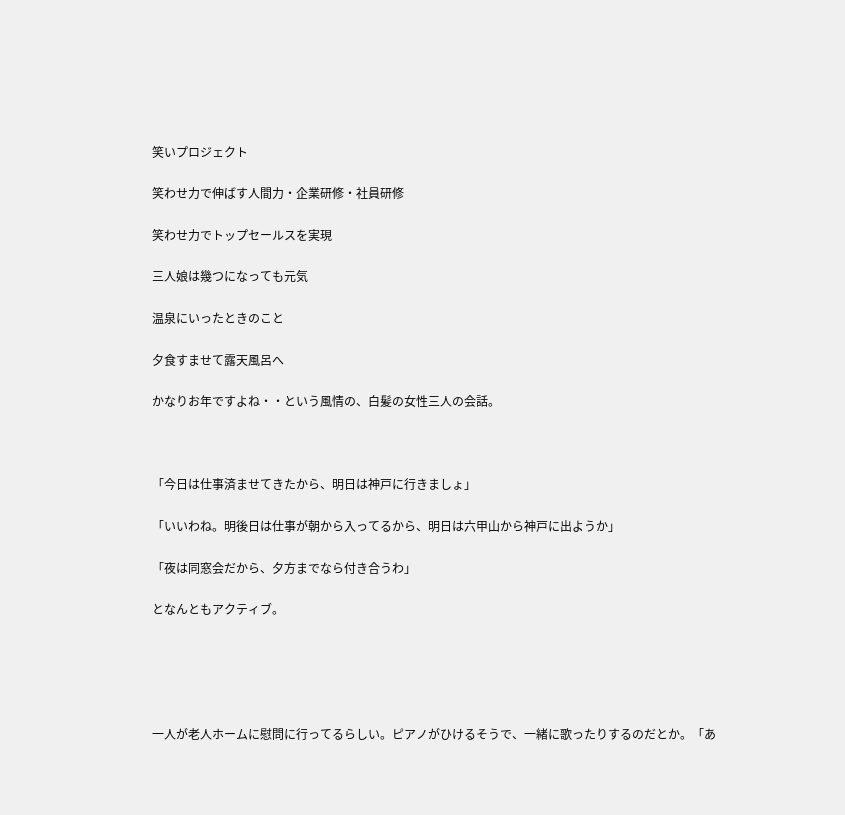笑いプロジェクト

笑わせ力で伸ばす人間力・企業研修・社員研修

笑わせ力でトップセールスを実現

三人娘は幾つになっても元気

温泉にいったときのこと

夕食すませて露天風呂へ

かなりお年ですよね・・という風情の、白髪の女性三人の会話。



「今日は仕事済ませてきたから、明日は神戸に行きましょ」

「いいわね。明後日は仕事が朝から入ってるから、明日は六甲山から神戸に出ようか」

「夜は同窓会だから、夕方までなら付き合うわ」

となんともアクティブ。





一人が老人ホームに慰問に行ってるらしい。ピアノがひけるそうで、一緒に歌ったりするのだとか。「あ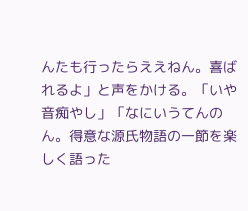んたも行ったらええねん。喜ばれるよ」と声をかける。「いや音痴やし」「なにいうてんのん。得意な源氏物語の一節を楽しく語った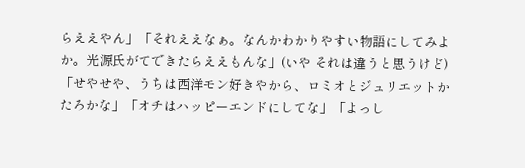らええやん」「それええなぁ。なんかわかりやすい物語にしてみよか。光源氏がてできたらええもんな」(いや それは違うと思うけど)「せやせや、うちは西洋モン好きやから、ロミオとジュリエットかたろかな」「オチはハッピーエンドにしてな」「よっし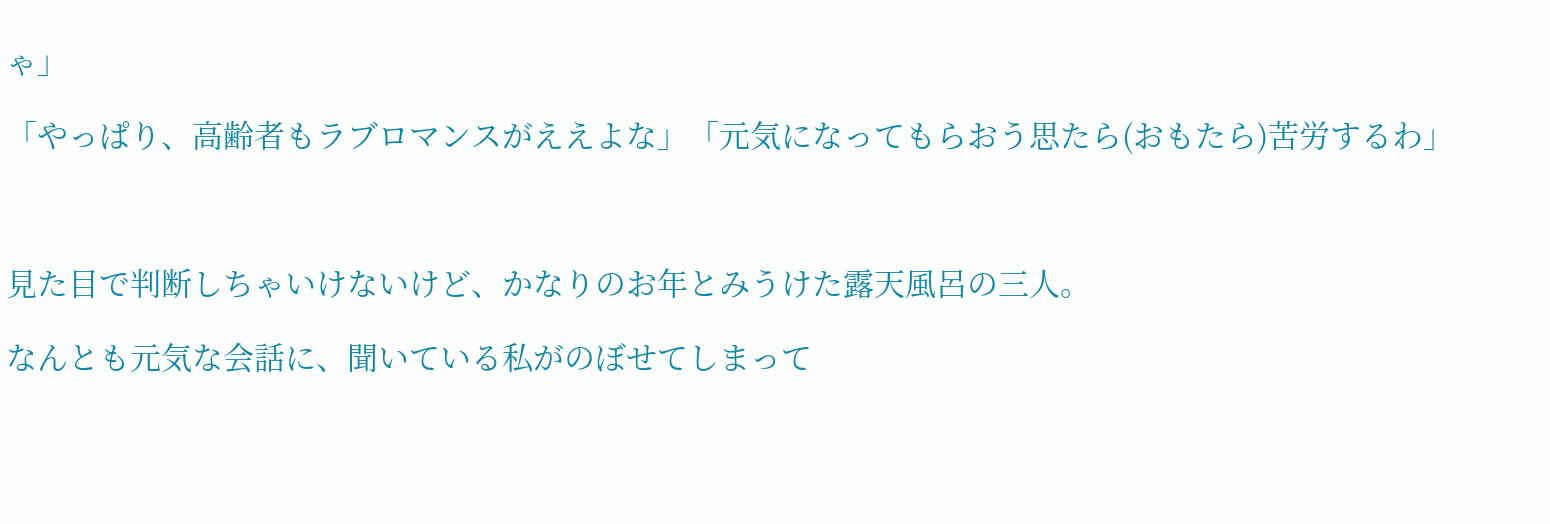ゃ」

「やっぱり、高齢者もラブロマンスがええよな」「元気になってもらおう思たら(おもたら)苦労するわ」



見た目で判断しちゃいけないけど、かなりのお年とみうけた露天風呂の三人。

なんとも元気な会話に、聞いている私がのぼせてしまって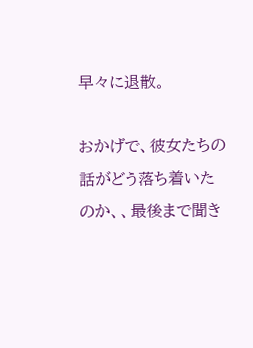早々に退散。

おかげで、彼女たちの話がどう落ち着いたのか、、最後まで聞き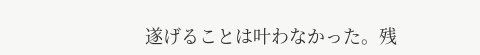遂げることは叶わなかった。残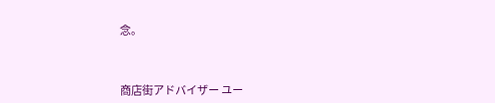念。



商店街アドバイザー ユー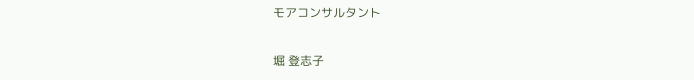モアコンサルタント

堀 登志子